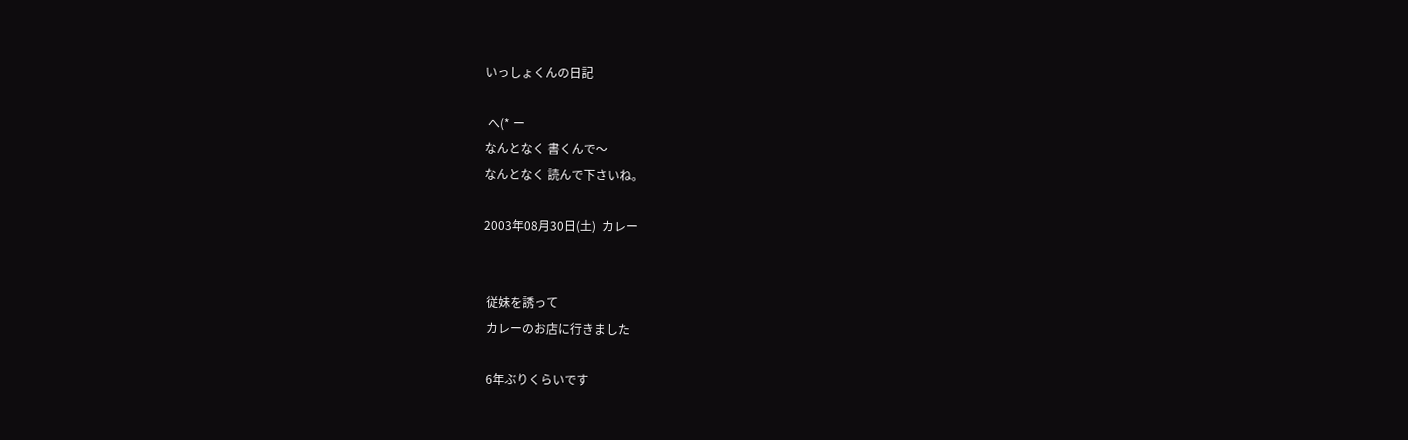いっしょくんの日記

 へ(* ー
なんとなく 書くんで〜
なんとなく 読んで下さいね。

2003年08月30日(土)  カレー


 従妹を誘って
 カレーのお店に行きました

 6年ぶりくらいです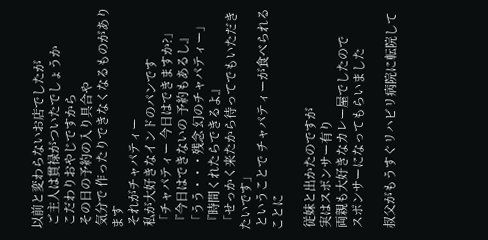以前と変わらないお店でしたが
 ご主人は貫禄がついたでしょうか
 こだわりおやじですから
 その日の予約の入り具合や
 気分で 作ったりできなくなるものがあります
 それがチャパティー
 私が大好きなインドのパンです
 「チャパティー 今日はできますか?」
 『今日はできないの 予約もあるし』
 「うう・・・残念 幻のチャパティー」
 『時間くれたらできるよ』
 「せっかく来たから待ってでもいただきたいです」
 ということで チャパティーが食べられることに

 従妹と出かたのですが
 実はスポンサー有り
 両親も大好きなカレー屋でしたので
 スポンサーになってもらいました

 叔父がもうすぐリハビリ病院に転院して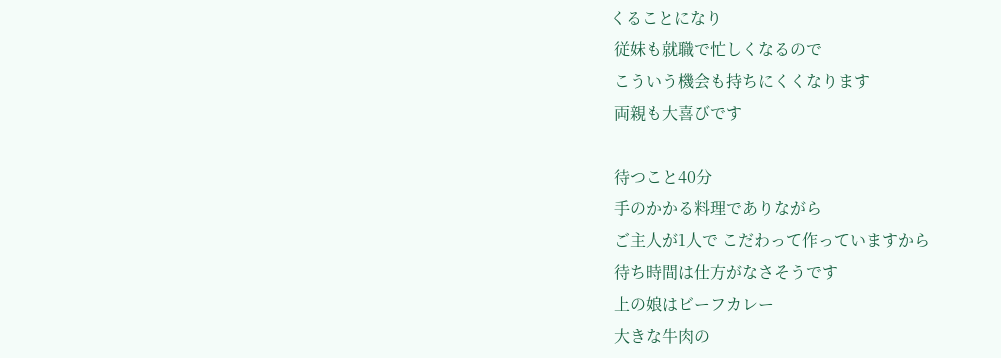くることになり
 従妹も就職で忙しくなるので
 こういう機会も持ちにくくなります
 両親も大喜びです

 待つこと40分
 手のかかる料理でありながら
 ご主人が1人で こだわって作っていますから
 待ち時間は仕方がなさそうです
 上の娘はビーフカレー
 大きな牛肉の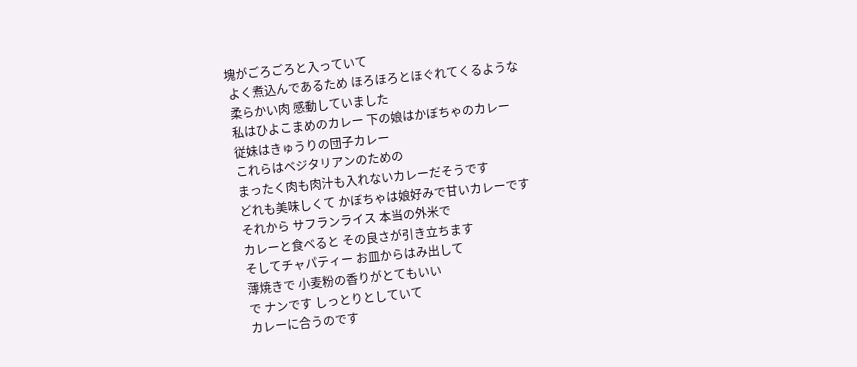塊がごろごろと入っていて
 よく煮込んであるため ほろほろとほぐれてくるような
 柔らかい肉 感動していました
 私はひよこまめのカレー 下の娘はかぼちゃのカレー
 従妹はきゅうりの団子カレー
 これらはベジタリアンのための
 まったく肉も肉汁も入れないカレーだそうです
 どれも美味しくて かぼちゃは娘好みで甘いカレーです
 それから サフランライス 本当の外米で
 カレーと食べると その良さが引き立ちます
 そしてチャパティー お皿からはみ出して
 薄焼きで 小麦粉の香りがとてもいい
 で ナンです しっとりとしていて
 カレーに合うのです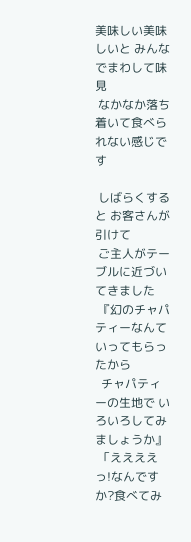美味しい美味しいと みんなでまわして味見
 なかなか落ち着いて食べられない感じです

 しばらくすると お客さんが引けて
 ご主人がテーブルに近づいてきました
 『幻のチャパティーなんていってもらったから
  チャパティーの生地で いろいろしてみましょうか』
 「ええええっ!なんですか?食べてみ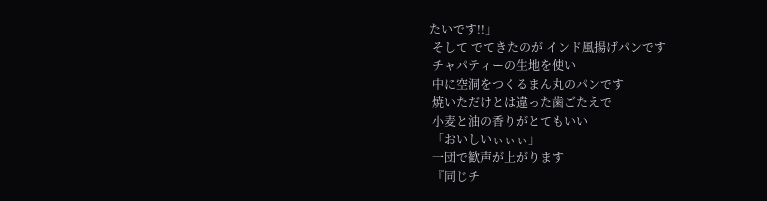たいです!!」
 そして でてきたのが インド風揚げパンです
 チャパティーの生地を使い
 中に空洞をつくるまん丸のパンです
 焼いただけとは違った歯ごたえで
 小麦と油の香りがとてもいい
 「おいしいぃぃぃ」
 一団で歓声が上がります
 『同じチ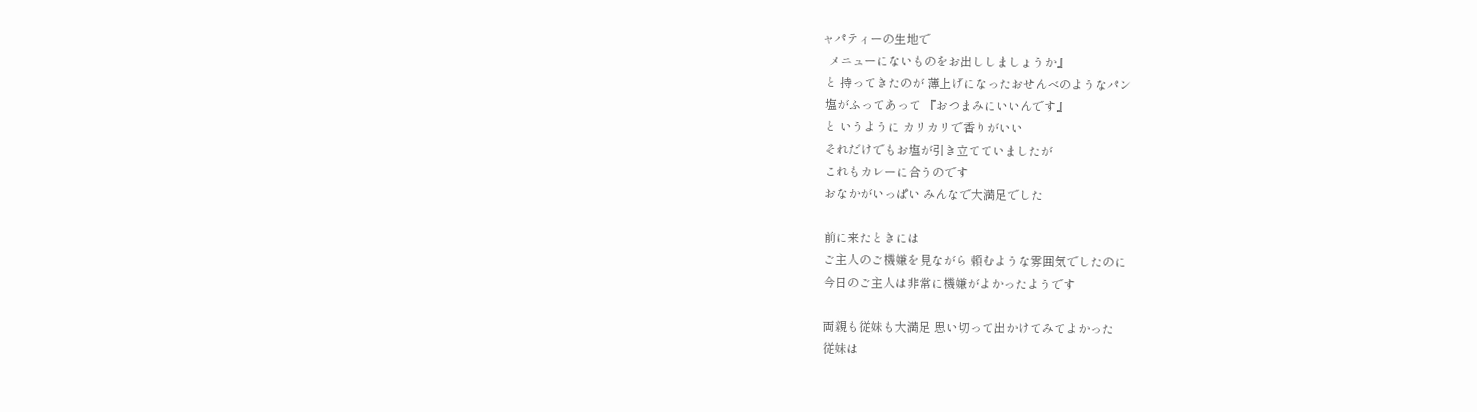ャパティーの生地で
  メニューにないものをお出ししましょうか』
 と 持ってきたのが 薄上げになったおせんべのようなパン
 塩がふってあって 『おつまみにいいんです』
 と いうように カリカリで香りがいい
 それだけでもお塩が引き立てていましたが
 これもカレーに合うのです
 おなかがいっぱい みんなで大満足でした

 前に来たときには
 ご主人のご機嫌を見ながら 頼むような雰囲気でしたのに
 今日のご主人は非常に機嫌がよかったようです

 両親も従妹も大満足 思い切って出かけてみてよかった
 従妹は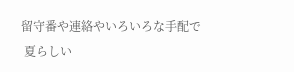留守番や連絡やいろいろな手配で
 夏らしい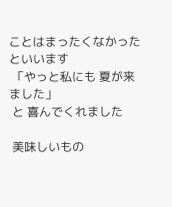ことはまったくなかったといいます
 「やっと私にも 夏が来ました」
 と 喜んでくれました

 美味しいもの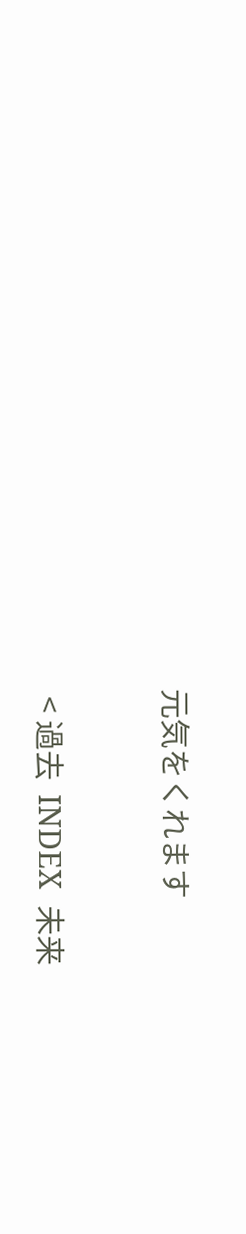元気をくれます


 < 過去  INDEX  未来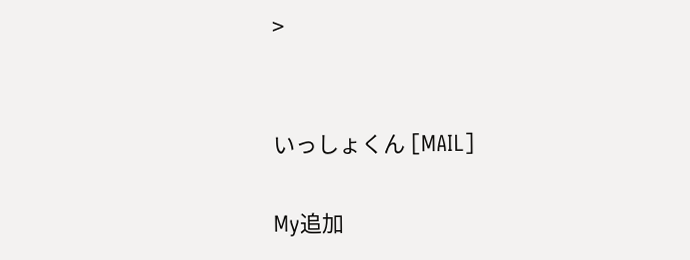>


いっしょくん [MAIL]

My追加